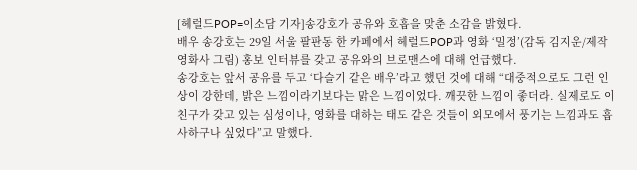[헤럴드POP=이소담 기자]송강호가 공유와 호흡을 맞춘 소감을 밝혔다.
배우 송강호는 29일 서울 팔판동 한 카페에서 헤럴드POP과 영화 ‘밀정’(감독 김지운/제작 영화사 그림) 홍보 인터뷰를 갖고 공유와의 브로맨스에 대해 언급했다.
송강호는 앞서 공유를 두고 ‘다슬기 같은 배우’라고 했던 것에 대해 “대중적으로도 그런 인상이 강한데, 밝은 느낌이라기보다는 맑은 느낌이었다. 깨끗한 느낌이 좋더라. 실제로도 이 친구가 갖고 있는 심성이나, 영화를 대하는 태도 같은 것들이 외모에서 풍기는 느낌과도 흡사하구나 싶었다”고 말했다.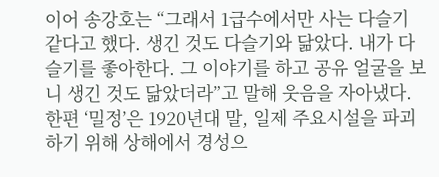이어 송강호는 “그래서 1급수에서만 사는 다슬기 같다고 했다. 생긴 것도 다슬기와 닮았다. 내가 다슬기를 좋아한다. 그 이야기를 하고 공유 얼굴을 보니 생긴 것도 닮았더라”고 말해 웃음을 자아냈다.
한편 ‘밀정’은 1920년대 말, 일제 주요시설을 파괴하기 위해 상해에서 경성으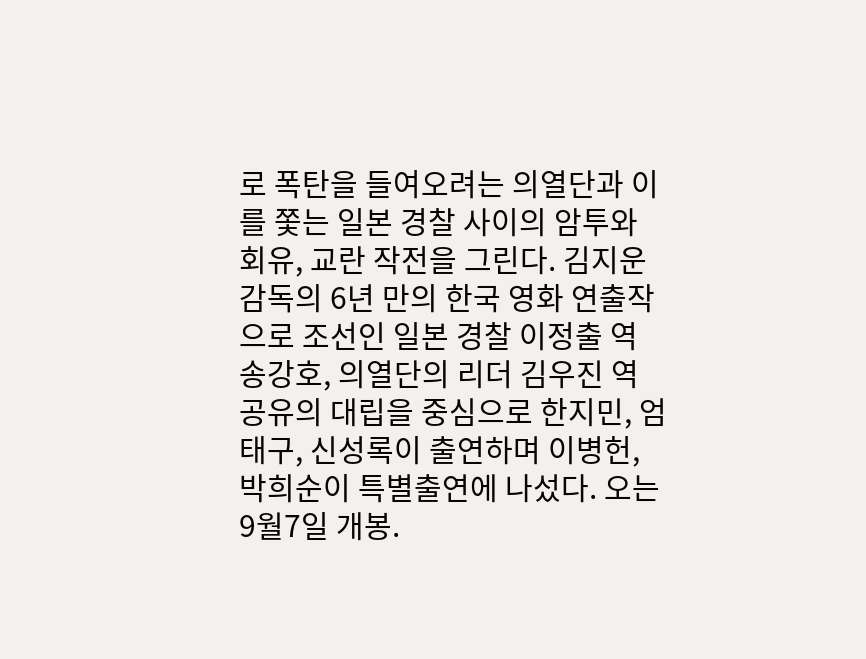로 폭탄을 들여오려는 의열단과 이를 쫓는 일본 경찰 사이의 암투와 회유, 교란 작전을 그린다. 김지운 감독의 6년 만의 한국 영화 연출작으로 조선인 일본 경찰 이정출 역 송강호, 의열단의 리더 김우진 역 공유의 대립을 중심으로 한지민, 엄태구, 신성록이 출연하며 이병헌, 박희순이 특별출연에 나섰다. 오는 9월7일 개봉.